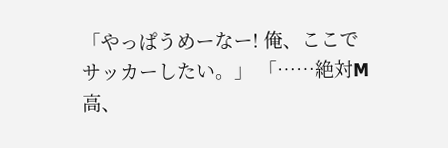「やっぱうめーなー! 俺、ここでサッカーしたい。」 「……絶対M高、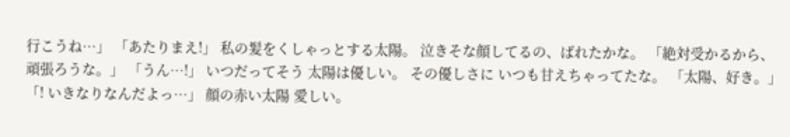行こうね…」 「あたりまえ!」 私の髪をくしゃっとする太陽。 泣きそな顔してるの、ばれたかな。 「絶対受かるから、頑張ろうな。」 「うん…!」 いつだってそう 太陽は優しい。 その優しさに いつも甘えちゃってたな。 「太陽、好き。」 「! いきなりなんだよっ…」 顔の赤い太陽 愛しい。